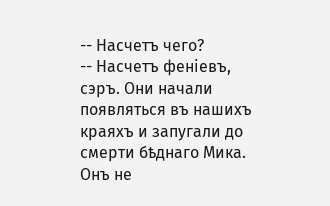-- Насчетъ чего?
-- Насчетъ феніевъ, сэръ. Они начали появляться въ нашихъ краяхъ и запугали до смерти бѣднаго Мика. Онъ не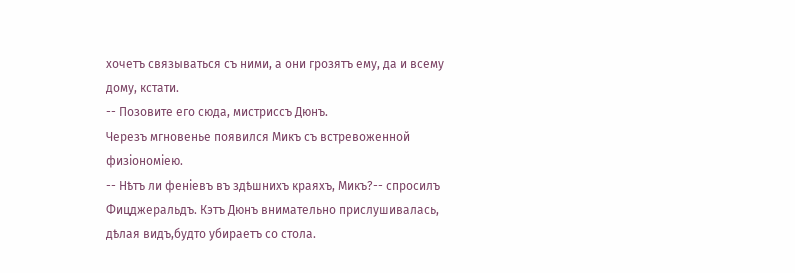хочетъ связываться съ ними, а они грозятъ ему, да и всему дому, кстати.
-- Позовите его сюда, мистриссъ Дюнъ.
Черезъ мгновенье появился Микъ съ встревоженной физіономіею.
-- Нѣтъ ли феніевъ въ здѣшнихъ краяхъ, Микъ?-- спросилъ Фицджеральдъ. Кэтъ Дюнъ внимательно прислушивалась, дѣлая видъ,будто убираетъ со стола.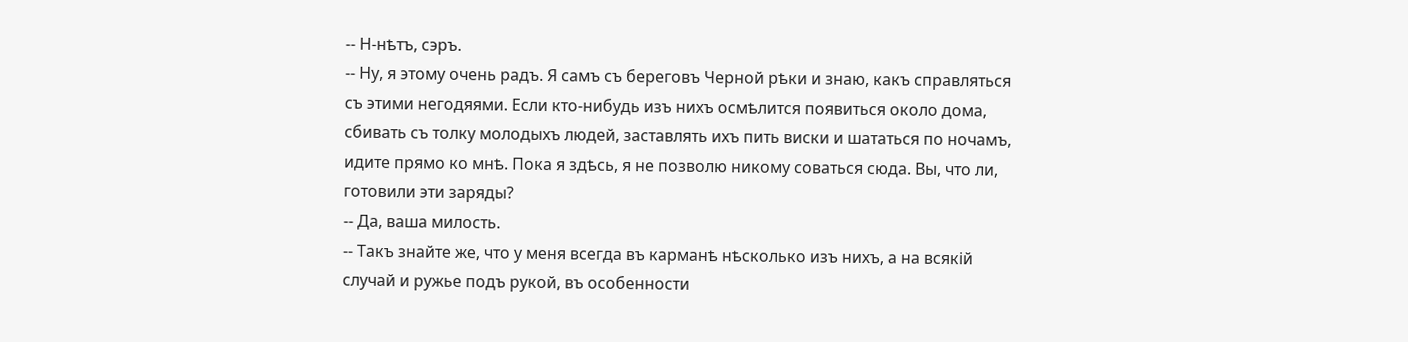-- Н-нѣтъ, сэръ.
-- Ну, я этому очень радъ. Я самъ съ береговъ Черной рѣки и знаю, какъ справляться съ этими негодяями. Если кто-нибудь изъ нихъ осмѣлится появиться около дома, сбивать съ толку молодыхъ людей, заставлять ихъ пить виски и шататься по ночамъ, идите прямо ко мнѣ. Пока я здѣсь, я не позволю никому соваться сюда. Вы, что ли, готовили эти заряды?
-- Да, ваша милость.
-- Такъ знайте же, что у меня всегда въ карманѣ нѣсколько изъ нихъ, а на всякій случай и ружье подъ рукой, въ особенности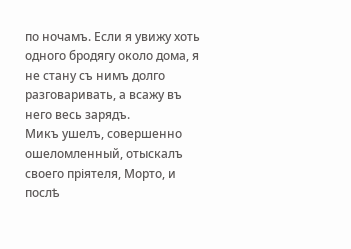по ночамъ. Если я увижу хоть одного бродягу около дома, я не стану съ нимъ долго разговаривать, а всажу въ него весь зарядъ.
Микъ ушелъ, совершенно ошеломленный, отыскалъ своего пріятеля, Морто, и послѣ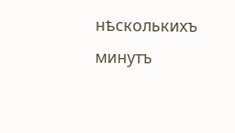нѣсколькихъ минутъ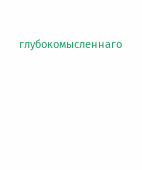глубокомысленнаго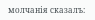молчанія сказалъ: